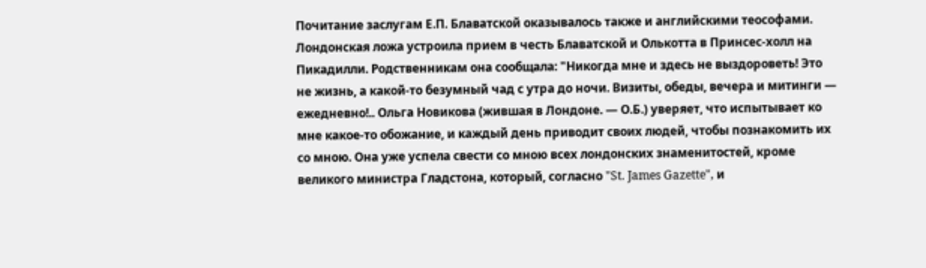Почитание заслугам Е.П. Блаватской оказывалось также и английскими теософами. Лондонская ложа устроила прием в честь Блаватской и Олькотта в Принсес-холл на Пикадилли. Родственникам она сообщала: "Никогда мне и здесь не выздороветь! Это не жизнь, а какой-то безумный чад с утра до ночи. Визиты, обеды, вечера и митинги — ежедневно!.. Ольга Новикова (жившая в Лондоне. — О.Б.) уверяет, что испытывает ко мне какое-то обожание, и каждый день приводит своих людей, чтобы познакомить их со мною. Она уже успела свести со мною всех лондонских знаменитостей, кроме великого министра Гладстона, который, согласно "St. James Gazette", и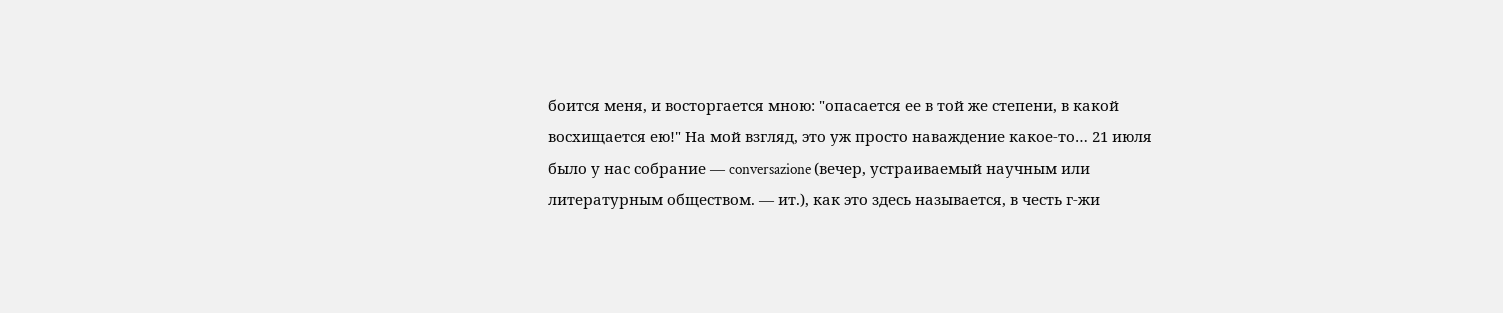боится меня, и восторгается мною: "опасается ее в той же степени, в какой восхищается ею!" На мой взгляд, это уж просто наваждение какое-то… 21 июля было у нас собрание — conversazione (вечер, устраиваемый научным или литературным обществом. — ит.), как это здесь называется, в честь г-жи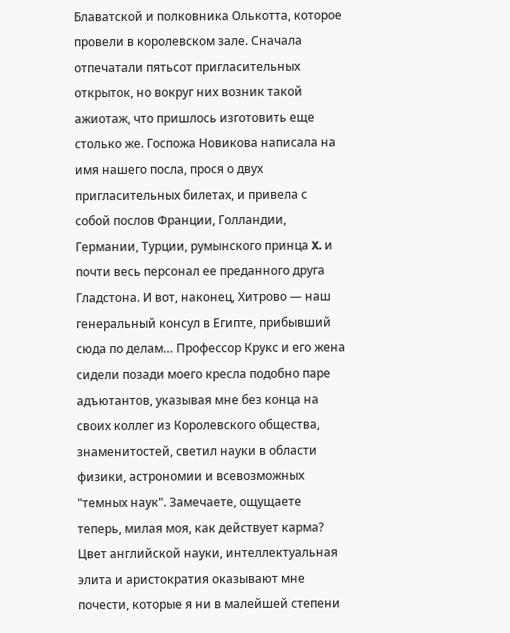Блаватской и полковника Олькотта, которое провели в королевском зале. Сначала отпечатали пятьсот пригласительных открыток, но вокруг них возник такой ажиотаж, что пришлось изготовить еще столько же. Госпожа Новикова написала на имя нашего посла, прося о двух пригласительных билетах, и привела с собой послов Франции, Голландии, Германии, Турции, румынского принца X. и почти весь персонал ее преданного друга Гладстона. И вот, наконец, Хитрово — наш генеральный консул в Египте, прибывший сюда по делам… Профессор Крукс и его жена сидели позади моего кресла подобно паре адъютантов, указывая мне без конца на своих коллег из Королевского общества, знаменитостей, светил науки в области физики, астрономии и всевозможных "темных наук". Замечаете, ощущаете теперь, милая моя, как действует карма? Цвет английской науки, интеллектуальная элита и аристократия оказывают мне почести, которые я ни в малейшей степени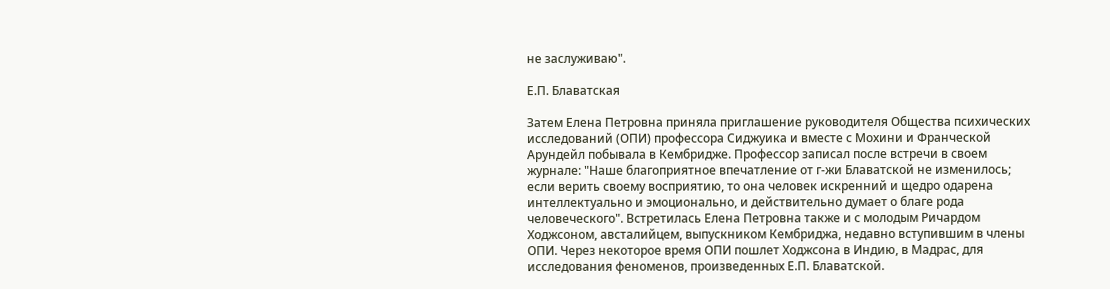не заслуживаю".

Е.П. Блаватская

Затем Елена Петровна приняла приглашение руководителя Общества психических исследований (ОПИ) профессора Сиджуика и вместе с Мохини и Франческой Арундейл побывала в Кембридже. Профессор записал после встречи в своем журнале: "Наше благоприятное впечатление от г-жи Блаватской не изменилось; если верить своему восприятию, то она человек искренний и щедро одарена интеллектуально и эмоционально, и действительно думает о благе рода человеческого". Встретилась Елена Петровна также и с молодым Ричардом Ходжсоном, австалийцем, выпускником Кембриджа, недавно вступившим в члены ОПИ. Через некоторое время ОПИ пошлет Ходжсона в Индию, в Мадрас, для исследования феноменов, произведенных Е.П. Блаватской.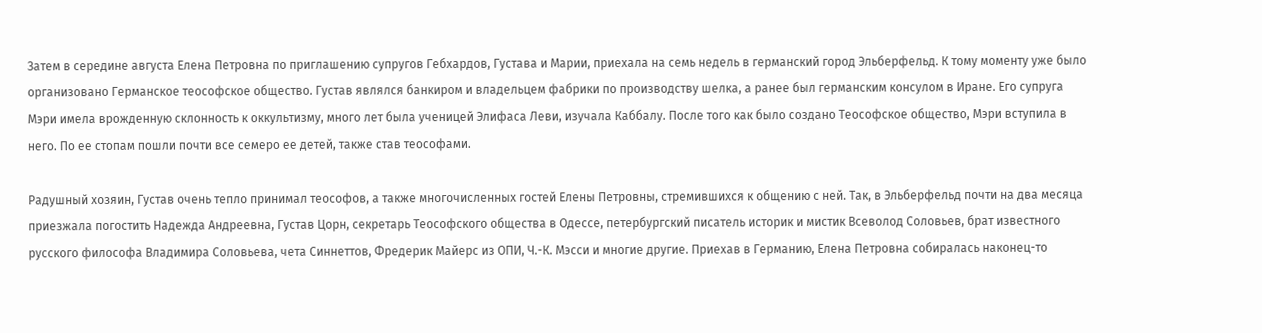Затем в середине августа Елена Петровна по приглашению супругов Гебхардов, Густава и Марии, приехала на семь недель в германский город Эльберфельд. К тому моменту уже было организовано Германское теософское общество. Густав являлся банкиром и владельцем фабрики по производству шелка, а ранее был германским консулом в Иране. Его супруга Мэри имела врожденную склонность к оккультизму, много лет была ученицей Элифаса Леви, изучала Каббалу. После того как было создано Теософское общество, Мэри вступила в него. По ее стопам пошли почти все семеро ее детей, также став теософами.

Радушный хозяин, Густав очень тепло принимал теософов, а также многочисленных гостей Елены Петровны, стремившихся к общению с ней. Так, в Эльберфельд почти на два месяца приезжала погостить Надежда Андреевна, Густав Цорн, секретарь Теософского общества в Одессе, петербургский писатель историк и мистик Всеволод Соловьев, брат известного русского философа Владимира Соловьева, чета Синнеттов, Фредерик Майерс из ОПИ, Ч.-К. Мэсси и многие другие. Приехав в Германию, Елена Петровна собиралась наконец-то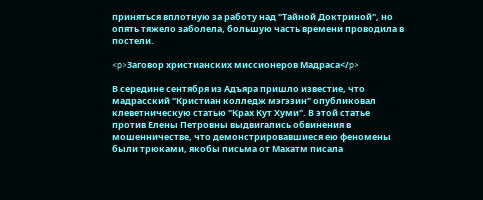приняться вплотную за работу над "Тайной Доктриной", но опять тяжело заболела, большую часть времени проводила в постели.

<p>Заговор христианских миссионеров Мадраса</p>

В середине сентября из Адъяра пришло известие, что мадрасский "Кристиан колледж мэгэзин" опубликовал клеветническую статью "Крах Кут Хуми". В этой статье против Елены Петровны выдвигались обвинения в мошенничестве, что демонстрировавшиеся ею феномены были трюками, якобы письма от Махатм писала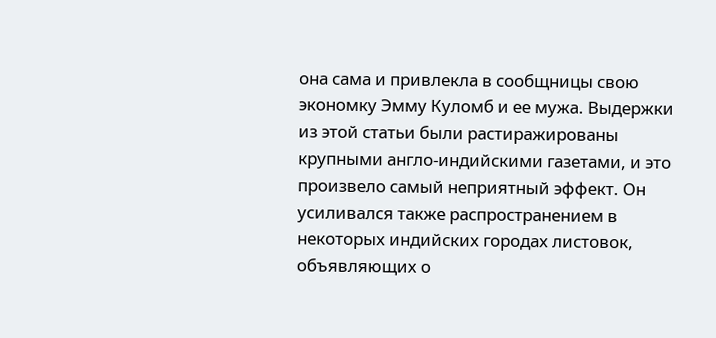она сама и привлекла в сообщницы свою экономку Эмму Куломб и ее мужа. Выдержки из этой статьи были растиражированы крупными англо-индийскими газетами, и это произвело самый неприятный эффект. Он усиливался также распространением в некоторых индийских городах листовок, объявляющих о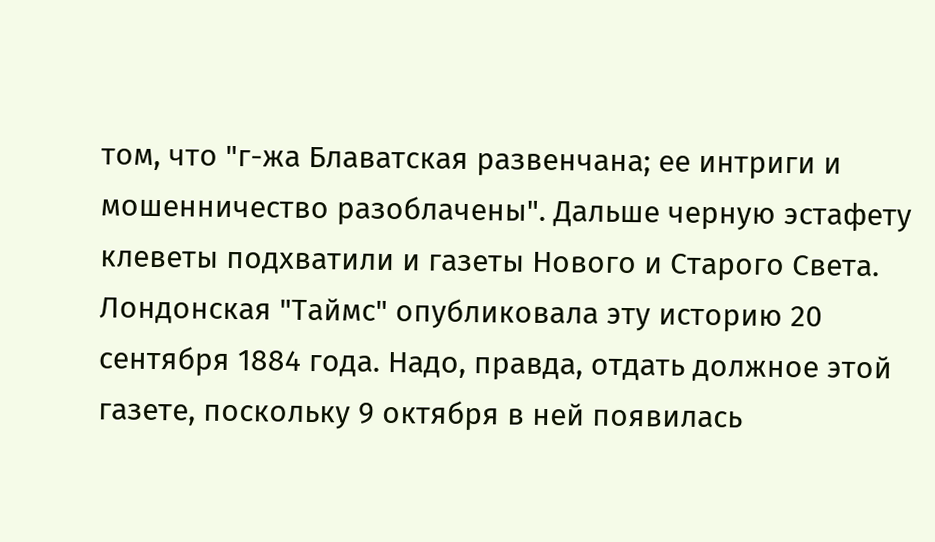том, что "г-жа Блаватская развенчана; ее интриги и мошенничество разоблачены". Дальше черную эстафету клеветы подхватили и газеты Нового и Старого Света. Лондонская "Таймс" опубликовала эту историю 20 сентября 1884 года. Надо, правда, отдать должное этой газете, поскольку 9 октября в ней появилась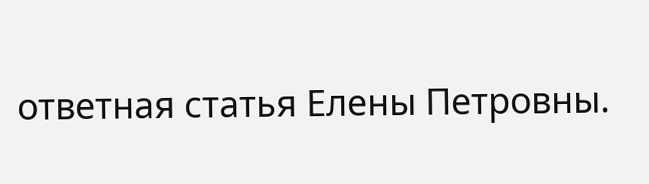ответная статья Елены Петровны.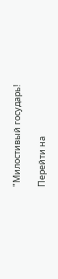"Милостивый государь!

Перейти на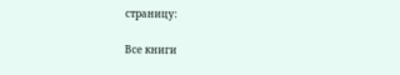страницу:

Все книги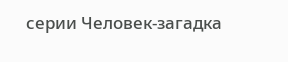серии Человек-загадка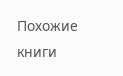Похожие книги